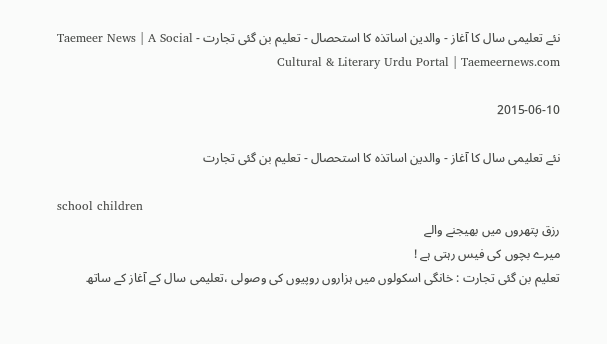نئے تعلیمی سال کا آغاز - والدین اساتذہ کا استحصال - تعلیم بن گئی تجارت - Taemeer News | A Social Cultural & Literary Urdu Portal | Taemeernews.com

2015-06-10

نئے تعلیمی سال کا آغاز - والدین اساتذہ کا استحصال - تعلیم بن گئی تجارت

school children
رزق پتھروں میں بھیجنے والے
میرے بچوں کی فیس رہتی ہے !
تعلیم بن گئی تجارت : خانگی اسکولوں میں ہزاروں روپیوں کی وصولی ،تعلیمی سال کے آغاز کے ساتھ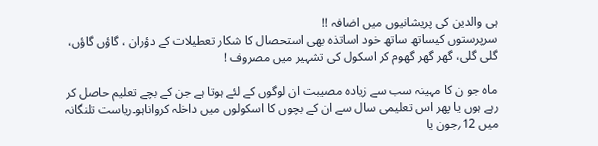ہی والدین کی پریشانیوں میں اضافہ !!
سرپرستوں کیساتھ ساتھ خود اساتذہ بھی استحصال کا شکار تعطیلات کے دؤران ، گاؤں گاؤں، گلی گلی، گھر گھر گھوم کر اسکول کی تشہیر میں مصروف !

ماہ جو ن کا مہینہ سب سے زیادہ مصیبت ان لوگوں کے لئے ہوتا ہے جن کے بچے تعلیم حاصل کر رہے ہوں یا پھر اس تعلیمی سال سے ان کے بچوں کا اسکولوں میں داخلہ کرواناہو۔ریاست تلنگانہ میں 12؍جون یا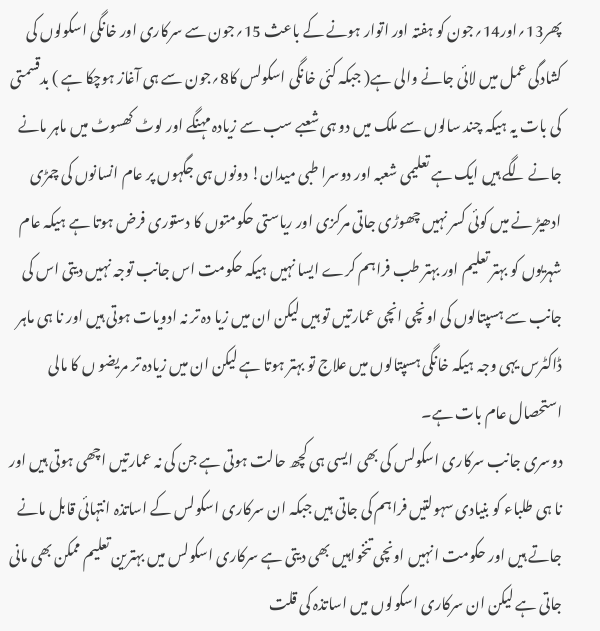پھر13؍اور14؍جون کو ہفتہ اور اتوار ہونے کے باعث 15؍جون سے سرکاری اور خانگی اسکولوں کی کشادگی عمل میں لائی جانے والی ہے( جبکہ کئی خانگی اسکولس کا8؍جون سے ہی آغاز ہوچکا ہے ) بدقسمتی کی بات یہ ہیکہ چند سالوں سے ملک میں دو ہی شعبے سب سے زیادہ مہنگے اور لوٹ کھسوٹ میں ماہر مانے جانے لگے ہیں ایک ہے تعلیمی شعبہ اور دوسرا طبی میدان! دونوں ہی جگہوں پر عام انسانوں کی چمڑی ادھیڑ نے میں کوئی کسر نہیں چھوڑی جاتی مرکزی اور ریاستی حکومتوں کا دستوری فرض ہوتا ہے ہیکہ عام شہریوں کو بہتر تعلیم اور بہتر طب فراہم کرے ایسا نہیں ہیکہ حکومت اس جانب توجہ نہیں دیتی اس کی جانب سے ہسپتالوں کی اونچی انچی عمارتیں تو ہیں لیکن ان میں زیا دہ تر نہ ادویات ہوتی ہیں اور نا ہی ماہر ڈاکٹرس یہی وجہ ہیکہ خانگی ہسپتالوں میں علاج تو بہتر ہوتا ہے لیکن ان میں زیادہ تر مریضو ں کا مالی استحصال عام بات ہے۔
دوسری جانب سرکاری اسکولس کی بھی ایسی ہی کچھ حالت ہوتی ہے جن کی نہ عمارتیں اچھی ہوتی ہیں اور نا ہی طلباء کو بنیادی سہولتیں فراہم کی جاتی ہیں جبکہ ان سرکاری اسکولس کے اساتذہ انتہائی قابل مانے جاتے ہیں اور حکومت انہیں اونچی تنخواہیں بھی دیتی ہے سرکاری اسکولس میں بہترین تعلیم ممکن بھی مانی جاتی ہے لیکن ان سرکاری اسکولوں میں اساتذہ کی قلت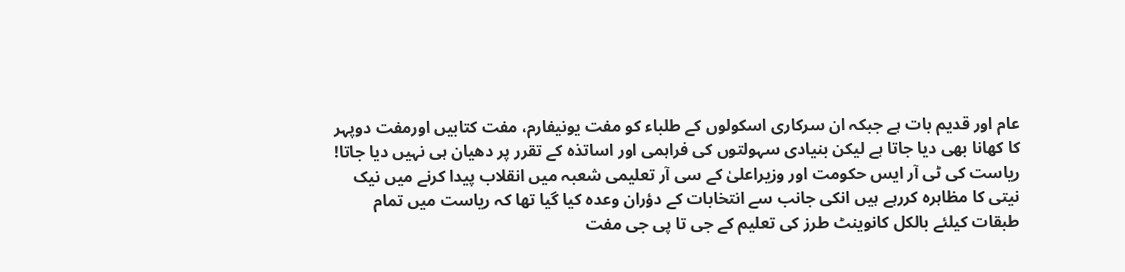عام اور قدیم بات ہے جبکہ ان سرکاری اسکولوں کے طلباء کو مفت یونیفارم، مفت کتابیں اورمفت دوپہر کا کھانا بھی دیا جاتا ہے لیکن بنیادی سہولتوں کی فراہمی اور اساتذہ کے تقرر پر دھیان ہی نہیں دیا جاتا!
ریاست کی ٹی آر ایس حکومت اور وزیراعلیٰ کے سی آر تعلیمی شعبہ میں انقلاب پیدا کرنے میں نیک نیتی کا مظاہرہ کررہے ہیں انکی جانب سے انتخابات کے دؤران وعدہ کیا گیا تھا کہ ریاست میں تمام طبقات کیلئے بالکل کانوینٹ طرز کی تعلیم کے جی تا پی جی مفت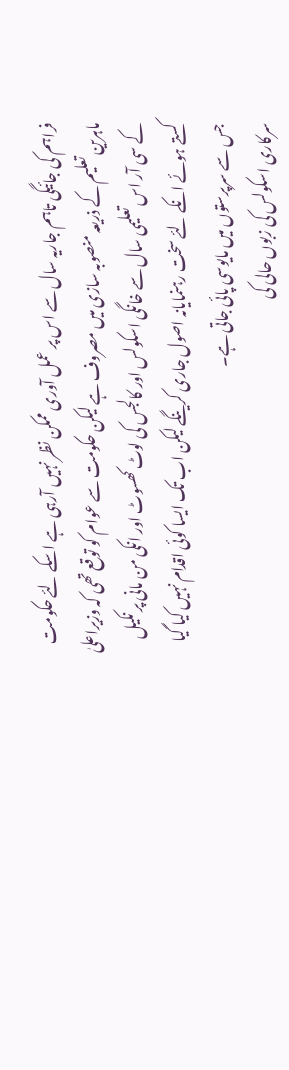فراہم کی جائیگی تاہم جاریہ سال سے اس پر عمل آوری ممکن نظر نہیں آرہی ہے اسکے لئے حکومت ماہرین تعلیم کے ذریعہ منصوبہ سازی میں مصروف ہے لیکن حکومت سے عوام کو توقع تھی کہ وزیراعلیٰ کے سی آر اس تعلیمی سال سے خانگی اسکولس اور کالجس کی لوٹ کھسوٹ اور انکی من مانی پر نکیل کستے ہوئے انکے لئے سخت رہنمایانہ اصول جاری کرینگے لیکن اب تک ایسا کوئی اقدام نہیں کیا گیا جس سے سرپرستوں میں مایوسی پائی جاتی ہے۔
سرکاری اسکولس کی زبوں حالی کی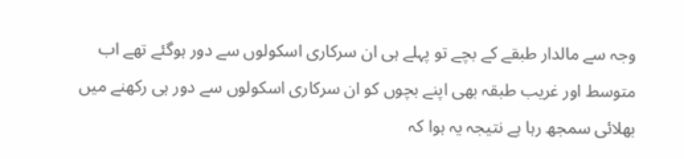وجہ سے مالدار طبقے کے بچے تو پہلے ہی ان سرکاری اسکولوں سے دور ہوگئے تھے اب متوسط اور غریب طبقہ بھی اپنے بچوں کو ان سرکاری اسکولوں سے دور ہی رکھنے میں بھلائی سمجھ رہا ہے نتیجہ یہ ہوا کہ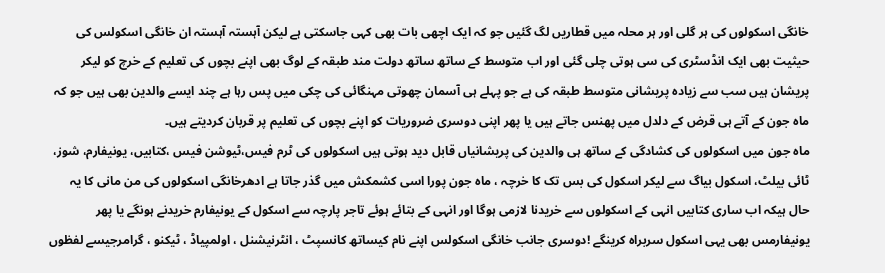خانگی اسکولوں کی ہر گلی اور ہر محلہ میں قطاریں لگ گئیں جو کہ ایک اچھی بات بھی کہی جاسکتی ہے لیکن آہستہ آہستہ ان خانگی اسکولس کی حیثیت بھی ایک انڈسٹری کی سی ہوتی چلی گئی اور اب متوسط کے ساتھ ساتھ دولت مند طبقہ کے لوگ بھی اپنے بچوں کی تعلیم کے خرچ کو لیکر پریشان ہیں سب سے زیادہ پریشانی متوسط طبقہ کی ہے جو پہلے ہی آسمان چھوتی مہنگائی کی چکی میں پس رہا ہے چند ایسے والدین بھی ہیں جو کہ ماہ جون کے آتے ہی قرض کے دلدل میں پھنس جاتے ہیں یا پھر اپنی دوسری ضروریات کو اپنے بچوں کی تعلیم پر قربان کردیتے ہیں۔
ماہ جون میں اسکولوں کی کشادگی کے ساتھ ہی والدین کی پریشانیاں قابل دید ہوتی ہیں اسکولوں کی ٹرم فیس،ٹیوشن فیس ،کتابیں، یونیفارم، شوز، ٹائی بیلٹ، اسکول بیاگ سے لیکر اسکول کی بس تک کا خرچہ ، ماہ جون پورا اسی کشمکش میں گذر جاتا ہے ادھرخانگی اسکولوں کی من مانی کا یہ حال ہیکہ اب ساری کتابیں انہی کے اسکولوں سے خریدنا لازمی ہوگا اور انہی کے بتائے ہوئے تاجر پارچہ سے اسکول کے یونیفارم خریدنے ہونگے یا پھر یونیفارمس بھی یہی اسکول سربراہ کرینگے !دوسری جانب خانگی اسکولس اپنے نام کیساتھ کانسپٹ ، انٹرنیشنل ، اولمپیاڈ ، ٹیکنو ، گرامرجیسے لفظوں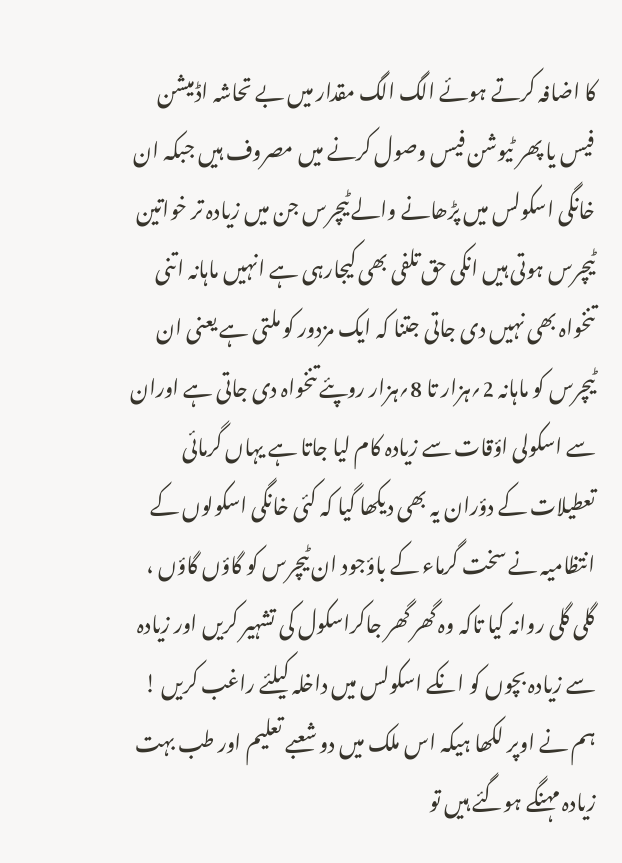کا اضافہ کرتے ہوئے الگ الگ مقدار میں بے تحاشہ اڈمیشن فیس یا پھر ٹیوشن فیس وصول کرنے میں مصروف ہیں جبکہ ان خانگی اسکولس میں پڑھانے والے ٹیچرس جن میں زیادہ تر خواتین ٹیچرس ہوتی ہیں انکی حق تلفی بھی کیجارہی ہے انہیں ماہانہ اتنی تنخواہ بھی نہیں دی جاتی جتنا کہ ایک مزدور کو ملتی ہے یعنی ان ٹیچرس کو ماہانہ 2؍ہزار تا 8؍ہزار روپئے تنخواہ دی جاتی ہے اوران سے اسکولی اؤقات سے زیادہ کام لیا جاتا ہے یہاں گرمائی تعطیلات کے دؤران یہ بھی دیکھا گیا کہ کئی خانگی اسکولوں کے انتظامیہ نے سخت گرماء کے باؤجود ان ٹیچرس کو گاؤں گاؤں ، گلی گلی روانہ کیا تاکہ وہ گھر گھر جاکراسکول کی تشہیر کریں اور زیادہ سے زیادہ بچوں کو انکے اسکولس میں داخلہ کیلئے راغب کریں !
ہم نے اوپر لکھا ہیکہ اس ملک میں دو شعبے تعلیم اور طب بہت زیادہ مہنگے ہوگئے ہیں تو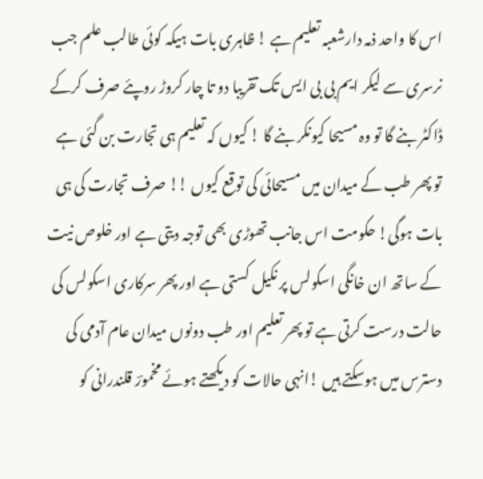اس کا واحد ذمہ دارشعبہ تعلیم ہے ! ظاہری بات ہیکہ کوئی طالب علم جب نرسری سے لیکر ایم بی بی ایس تک تقریبا دو تا چار کروڑ روپئے صرف کرکے ڈاکٹر بنے گا تو وہ مسیحا کیونکر بنے گا ! کیوں کہ تعلیم ہی تجارت بن گئی ہے تو پھر طب کے میدان میں مسیحائی کی توقع کیوں !! صرف تجارت کی ہی بات ہوگی! حکومت اس جانب تھوڑی بھی توجہ دیتی ہے اور خلوص نیت کے ساتھ ان خانگی اسکولس پر نکیل کستی ہے اور پھر سرکاری اسکولس کی حالت درست کرتی ہے تو پھر تعلیم اور طب دونوں میدان عام آدمی کی دسترس میں ہوسکتے ہیں !انہی حالات کو دیکھتے ہوئے مخمورؔ قلندرانی کو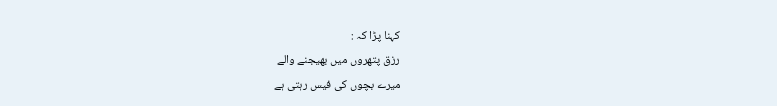کہنا پڑا کہ :
رزق پتھروں میں بھیجنے والے
میرے بچوں کی فیس رہتی ہے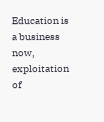Education is a business now, exploitation of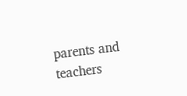parents and teachers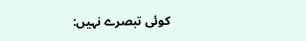کوئی تبصرے نہیں: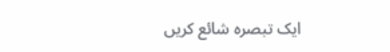ایک تبصرہ شائع کریں